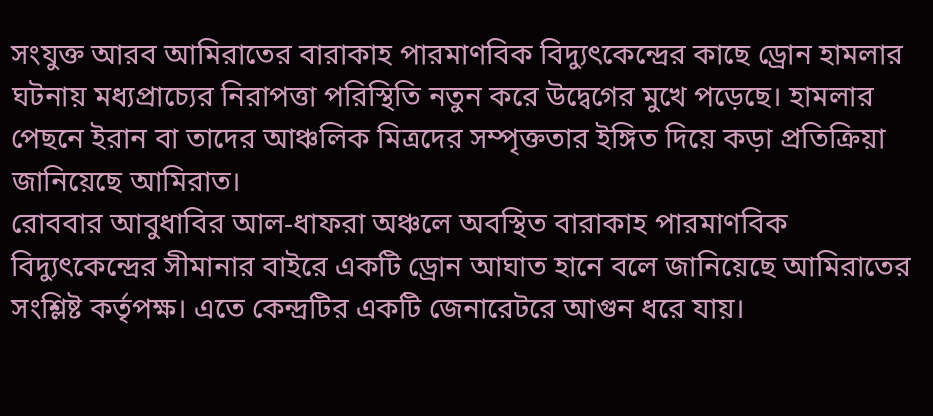সংযুক্ত আরব আমিরাতের বারাকাহ পারমাণবিক বিদ্যুৎকেন্দ্রের কাছে ড্রোন হামলার ঘটনায় মধ্যপ্রাচ্যের নিরাপত্তা পরিস্থিতি নতুন করে উদ্বেগের মুখে পড়েছে। হামলার পেছনে ইরান বা তাদের আঞ্চলিক মিত্রদের সম্পৃক্ততার ইঙ্গিত দিয়ে কড়া প্রতিক্রিয়া জানিয়েছে আমিরাত।
রোববার আবুধাবির আল-ধাফরা অঞ্চলে অবস্থিত বারাকাহ পারমাণবিক বিদ্যুৎকেন্দ্রের সীমানার বাইরে একটি ড্রোন আঘাত হানে বলে জানিয়েছে আমিরাতের সংশ্লিষ্ট কর্তৃপক্ষ। এতে কেন্দ্রটির একটি জেনারেটরে আগুন ধরে যায়।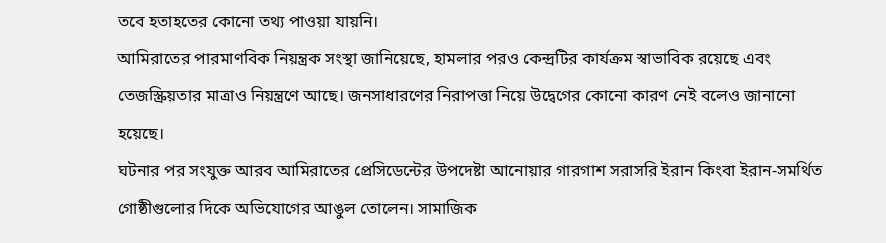তবে হতাহতের কোনো তথ্য পাওয়া যায়নি।
আমিরাতের পারমাণবিক নিয়ন্ত্রক সংস্থা জানিয়েছে, হামলার পরও কেন্দ্রটির কার্যক্রম স্বাভাবিক রয়েছে এবং তেজস্ক্রিয়তার মাত্রাও নিয়ন্ত্রণে আছে। জনসাধারণের নিরাপত্তা নিয়ে উদ্বেগের কোনো কারণ নেই বলেও জানানো হয়েছে।
ঘটনার পর সংযুক্ত আরব আমিরাতের প্রেসিডেন্টের উপদেষ্টা আনোয়ার গারগাশ সরাসরি ইরান কিংবা ইরান-সমর্থিত গোষ্ঠীগুলোর দিকে অভিযোগের আঙুল তোলেন। সামাজিক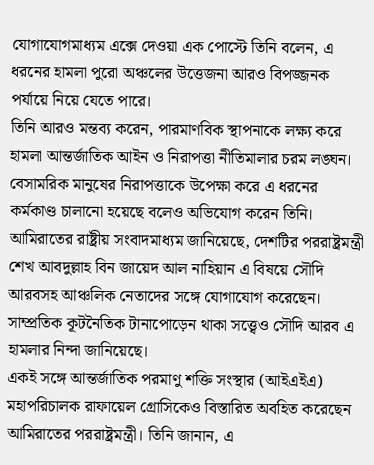যোগাযোগমাধ্যম এক্সে দেওয়া এক পোস্টে তিনি বলেন, এ ধরনের হামলা পুরো অঞ্চলের উত্তেজনা আরও বিপজ্জনক পর্যায়ে নিয়ে যেতে পারে।
তিনি আরও মন্তব্য করেন, পারমাণবিক স্থাপনাকে লক্ষ্য করে হামলা আন্তর্জাতিক আইন ও নিরাপত্তা নীতিমালার চরম লঙ্ঘন। বেসামরিক মানুষের নিরাপত্তাকে উপেক্ষা করে এ ধরনের কর্মকাণ্ড চালানো হয়েছে বলেও অভিযোগ করেন তিনি।
আমিরাতের রাষ্ট্রীয় সংবাদমাধ্যম জানিয়েছে, দেশটির পররাষ্ট্রমন্ত্রী শেখ আবদুল্লাহ বিন জায়েদ আল নাহিয়ান এ বিষয়ে সৌদি আরবসহ আঞ্চলিক নেতাদের সঙ্গে যোগাযোগ করেছেন। সাম্প্রতিক কূটনৈতিক টানাপোড়েন থাকা সত্ত্বেও সৌদি আরব এ হামলার নিন্দা জানিয়েছে।
একই সঙ্গে আন্তর্জাতিক পরমাণু শক্তি সংস্থার (আইএইএ) মহাপরিচালক রাফায়েল গ্রোসিকেও বিস্তারিত অবহিত করেছেন আমিরাতের পররাষ্ট্রমন্ত্রী। তিনি জানান, এ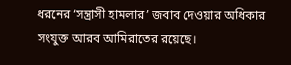ধরনের ‘সন্ত্রাসী হামলার’ জবাব দেওয়ার অধিকার সংযুক্ত আরব আমিরাতের রয়েছে।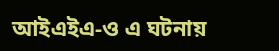আইএইএ-ও এ ঘটনায়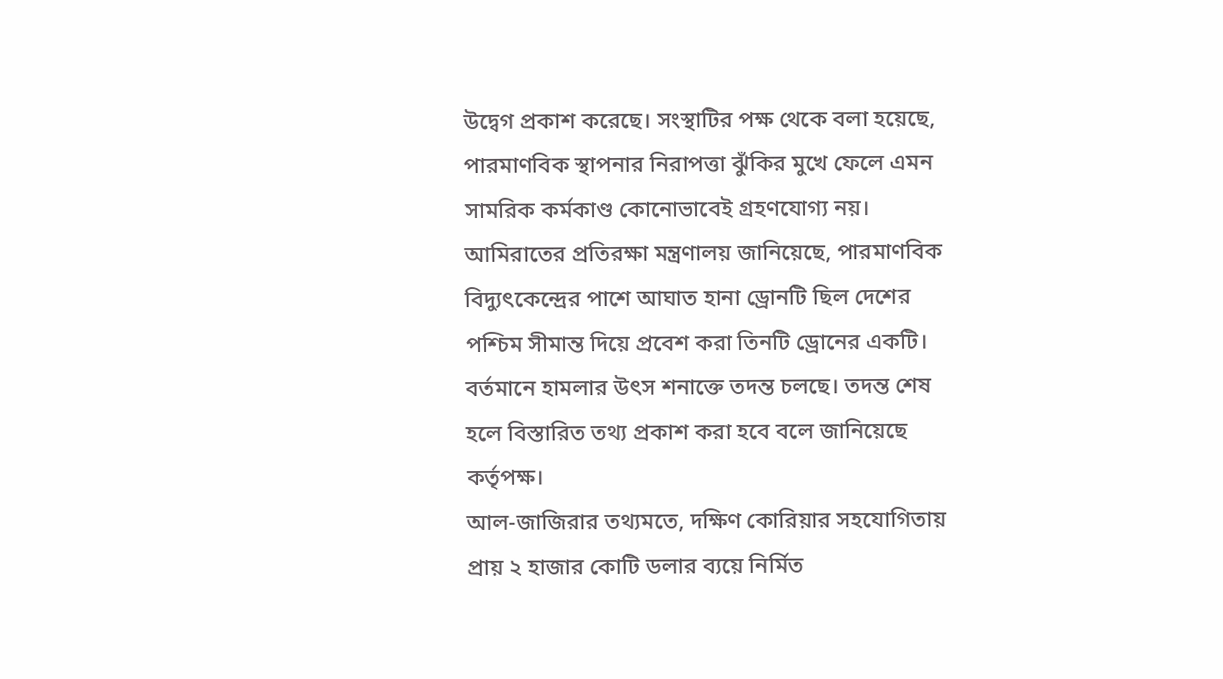উদ্বেগ প্রকাশ করেছে। সংস্থাটির পক্ষ থেকে বলা হয়েছে, পারমাণবিক স্থাপনার নিরাপত্তা ঝুঁকির মুখে ফেলে এমন সামরিক কর্মকাণ্ড কোনোভাবেই গ্রহণযোগ্য নয়।
আমিরাতের প্রতিরক্ষা মন্ত্রণালয় জানিয়েছে, পারমাণবিক বিদ্যুৎকেন্দ্রের পাশে আঘাত হানা ড্রোনটি ছিল দেশের পশ্চিম সীমান্ত দিয়ে প্রবেশ করা তিনটি ড্রোনের একটি। বর্তমানে হামলার উৎস শনাক্তে তদন্ত চলছে। তদন্ত শেষ হলে বিস্তারিত তথ্য প্রকাশ করা হবে বলে জানিয়েছে কর্তৃপক্ষ।
আল-জাজিরার তথ্যমতে, দক্ষিণ কোরিয়ার সহযোগিতায় প্রায় ২ হাজার কোটি ডলার ব্যয়ে নির্মিত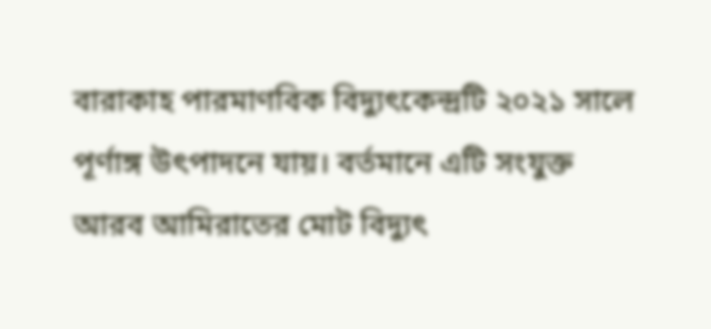বারাকাহ পারমাণবিক বিদ্যুৎকেন্দ্রটি ২০২১ সালে পূর্ণাঙ্গ উৎপাদনে যায়। বর্তমানে এটি সংযুক্ত আরব আমিরাতের মোট বিদ্যুৎ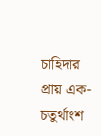চাহিদার প্রায় এক-চতুর্থাংশ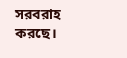সরবরাহ করছে।